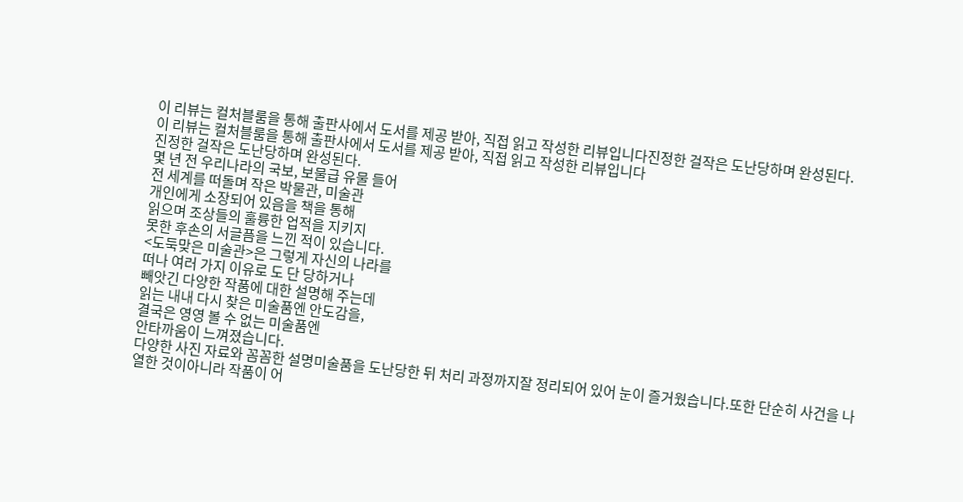이 리뷰는 컬처블룸을 통해 출판사에서 도서를 제공 받아, 직접 읽고 작성한 리뷰입니다진정한 걸작은 도난당하며 완성된다.
이 리뷰는 컬처블룸을 통해 출판사에서 도서를 제공 받아, 직접 읽고 작성한 리뷰입니다
진정한 걸작은 도난당하며 완성된다.
몇 년 전 우리나라의 국보, 보물급 유물 들어
전 세계를 떠돌며 작은 박물관, 미술관
개인에게 소장되어 있음을 책을 통해
읽으며 조상들의 훌륭한 업적을 지키지
못한 후손의 서글픔을 느낀 적이 있습니다.
<도둑맞은 미술관>은 그렇게 자신의 나라를
떠나 여러 가지 이유로 도 단 당하거나
빼앗긴 다양한 작품에 대한 설명해 주는데
읽는 내내 다시 찾은 미술품엔 안도감을,
결국은 영영 볼 수 없는 미술품엔
안타까움이 느껴졌습니다.
다양한 사진 자료와 꼼꼼한 설명미술품을 도난당한 뒤 처리 과정까지잘 정리되어 있어 눈이 즐거웠습니다.또한 단순히 사건을 나열한 것이아니라 작품이 어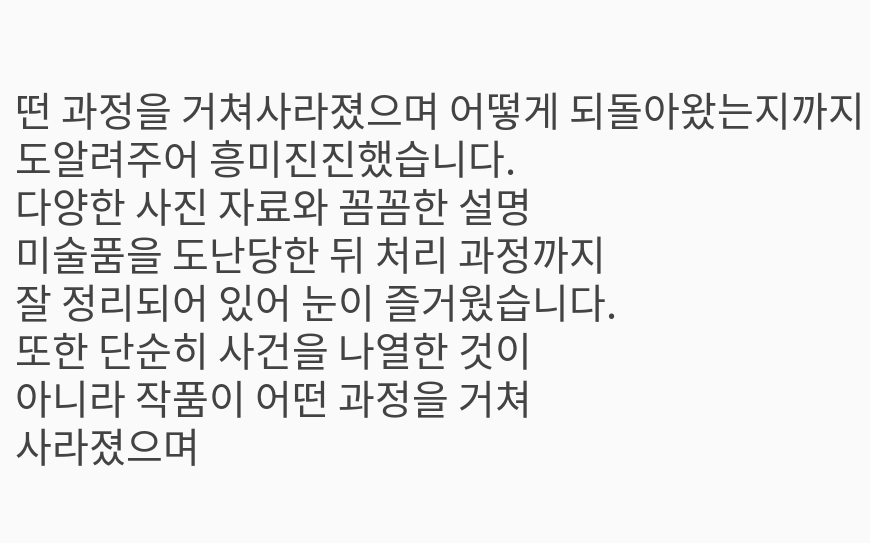떤 과정을 거쳐사라졌으며 어떻게 되돌아왔는지까지도알려주어 흥미진진했습니다.
다양한 사진 자료와 꼼꼼한 설명
미술품을 도난당한 뒤 처리 과정까지
잘 정리되어 있어 눈이 즐거웠습니다.
또한 단순히 사건을 나열한 것이
아니라 작품이 어떤 과정을 거쳐
사라졌으며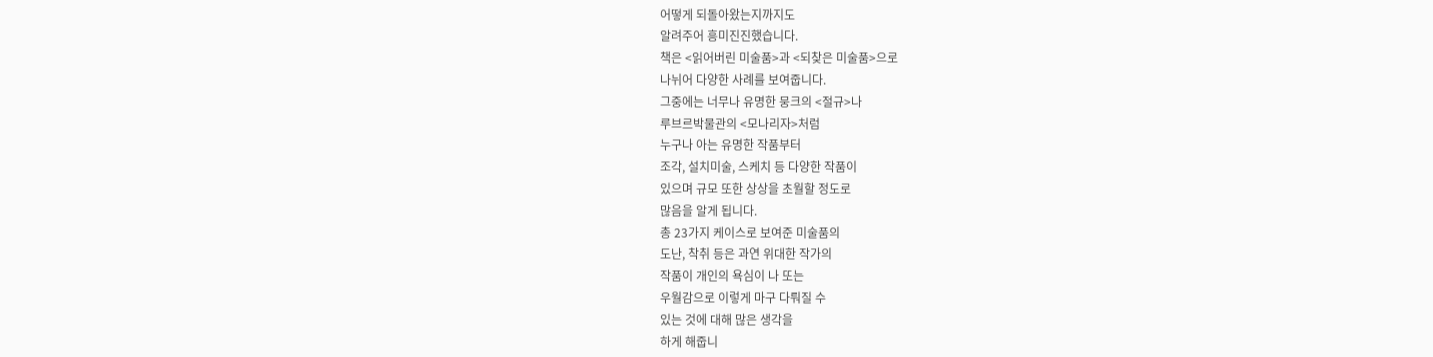어떻게 되돌아왔는지까지도
알려주어 흥미진진했습니다.
책은 <읽어버린 미술품>과 <되찾은 미술품>으로
나뉘어 다양한 사례를 보여줍니다.
그중에는 너무나 유명한 뭉크의 <절규>나
루브르박물관의 <모나리자>처럼
누구나 아는 유명한 작품부터
조각, 설치미술, 스케치 등 다양한 작품이
있으며 규모 또한 상상을 초월할 정도로
많음을 알게 됩니다.
총 23가지 케이스로 보여준 미술품의
도난, 착취 등은 과연 위대한 작가의
작품이 개인의 욕심이 나 또는
우월감으로 이렇게 마구 다뤄질 수
있는 것에 대해 많은 생각을
하게 해줍니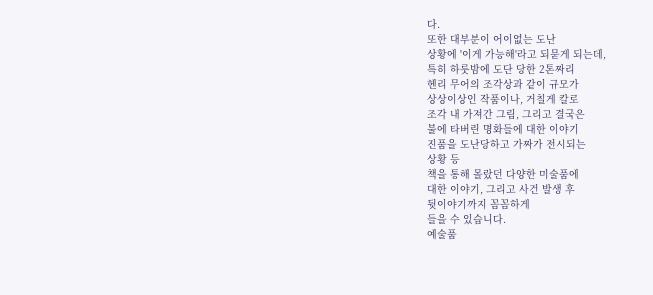다.
또한 대부분이 어이없는 도난
상황에 '이게 가능해'라고 되묻게 되는데,
특히 하룻밤에 도단 당한 2톤짜리
헨리 무어의 조각상과 같이 규모가
상상이상인 작품이나, 거칠게 칼로
조각 내 가져간 그림, 그리고 결국은
불에 타버린 명화들에 대한 이야기
진품을 도난당하고 가짜가 전시되는
상황 등
책을 통해 몰랐던 다양한 미술품에
대한 이야기, 그리고 사건 발생 후
뒷이야기까지 꼼꼼하게
들을 수 있습니다.
예술품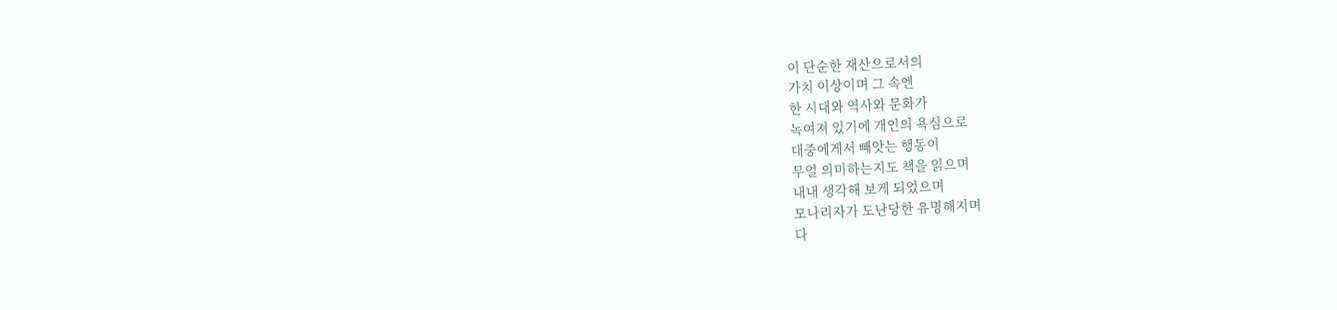이 단순한 재산으로서의
가치 이상이며 그 속엔
한 시대와 역사와 문화가
녹여져 있기에 개인의 욕심으로
대중에게서 빼앗는 행동이
무얼 의미하는지도 책을 읽으며
내내 생각해 보게 되었으며
모나리자가 도난당한 유명해지며
다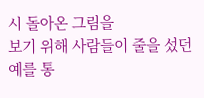시 돌아온 그림을
보기 위해 사람들이 줄을 섰던
예를 통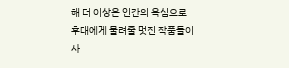해 더 이상은 인간의 욕심으로
후대에게 물려줄 멋진 작품들이
사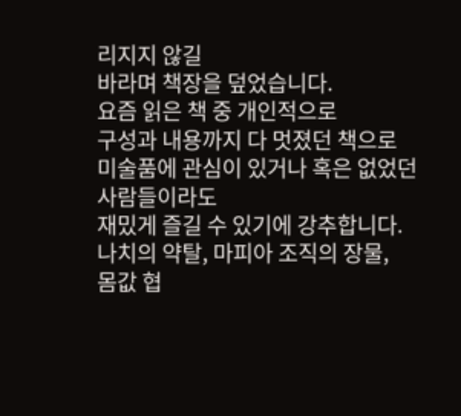리지지 않길
바라며 책장을 덮었습니다.
요즘 읽은 책 중 개인적으로
구성과 내용까지 다 멋졌던 책으로
미술품에 관심이 있거나 혹은 없었던
사람들이라도
재밌게 즐길 수 있기에 강추합니다.
나치의 약탈, 마피아 조직의 장물,
몸값 협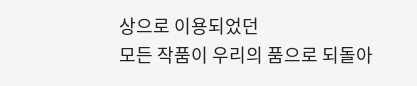상으로 이용되었던
모든 작품이 우리의 품으로 되돌아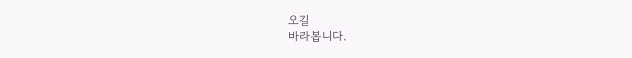오길
바라봅니다.